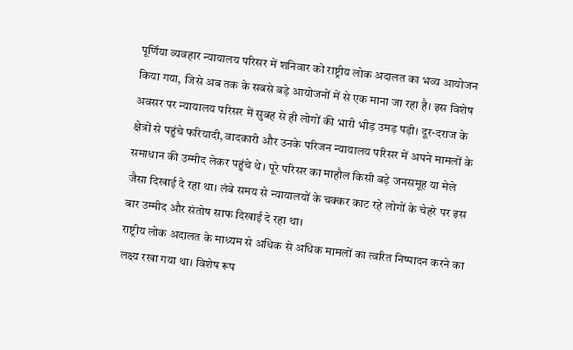पूर्णिया व्यवहार न्यायालय परिसर में शनिवार को राष्ट्रीय लोक अदालत का भव्य आयोजन किया गया, जिसे अब तक के सबसे बड़े आयोजनों में से एक माना जा रहा है। इस विशेष अवसर पर न्यायालय परिसर में सुबह से ही लोगों की भारी भीड़ उमड़ पड़ी। दूर-दराज के क्षेत्रों से पहुंचे फरियादी, वादकारी और उनके परिजन न्यायालय परिसर में अपने मामलों के समाधान की उम्मीद लेकर पहुंचे थे। पूरे परिसर का माहौल किसी बड़े जनसमूह या मेले जैसा दिखाई दे रहा था। लंबे समय से न्यायालयों के चक्कर काट रहे लोगों के चेहरे पर इस बार उम्मीद और संतोष साफ दिखाई दे रहा था।
राष्ट्रीय लोक अदालत के माध्यम से अधिक से अधिक मामलों का त्वरित निष्पादन करने का लक्ष्य रखा गया था। विशेष रूप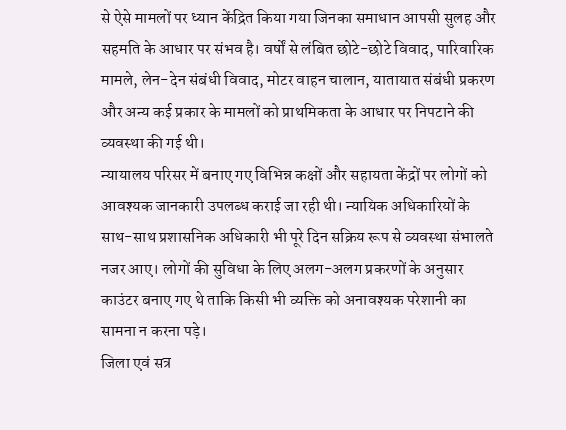से ऐसे मामलों पर ध्यान केंद्रित किया गया जिनका समाधान आपसी सुलह और सहमति के आधार पर संभव है। वर्षों से लंबित छोटे-छोटे विवाद, पारिवारिक मामले, लेन-देन संबंधी विवाद, मोटर वाहन चालान, यातायात संबंधी प्रकरण और अन्य कई प्रकार के मामलों को प्राथमिकता के आधार पर निपटाने की व्यवस्था की गई थी।
न्यायालय परिसर में बनाए गए विभिन्न कक्षों और सहायता केंद्रों पर लोगों को आवश्यक जानकारी उपलब्ध कराई जा रही थी। न्यायिक अधिकारियों के साथ-साथ प्रशासनिक अधिकारी भी पूरे दिन सक्रिय रूप से व्यवस्था संभालते नजर आए। लोगों की सुविधा के लिए अलग-अलग प्रकरणों के अनुसार काउंटर बनाए गए थे ताकि किसी भी व्यक्ति को अनावश्यक परेशानी का सामना न करना पड़े।
जिला एवं सत्र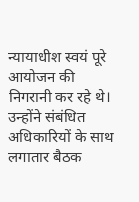न्यायाधीश स्वयं पूरे आयोजन की निगरानी कर रहे थे। उन्होंने संबंधित अधिकारियों के साथ लगातार बैठक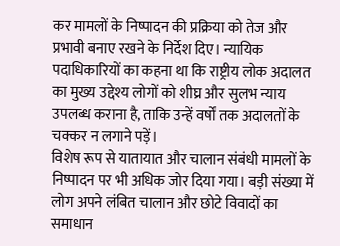कर मामलों के निष्पादन की प्रक्रिया को तेज और प्रभावी बनाए रखने के निर्देश दिए। न्यायिक पदाधिकारियों का कहना था कि राष्ट्रीय लोक अदालत का मुख्य उद्देश्य लोगों को शीघ्र और सुलभ न्याय उपलब्ध कराना है, ताकि उन्हें वर्षों तक अदालतों के चक्कर न लगाने पड़ें।
विशेष रूप से यातायात और चालान संबंधी मामलों के निष्पादन पर भी अधिक जोर दिया गया। बड़ी संख्या में लोग अपने लंबित चालान और छोटे विवादों का समाधान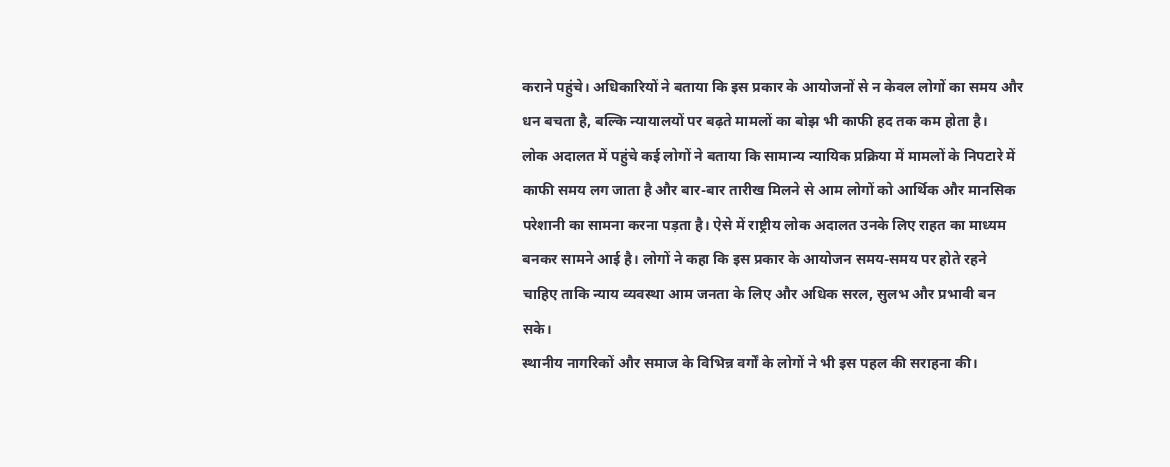कराने पहुंचे। अधिकारियों ने बताया कि इस प्रकार के आयोजनों से न केवल लोगों का समय और धन बचता है, बल्कि न्यायालयों पर बढ़ते मामलों का बोझ भी काफी हद तक कम होता है।
लोक अदालत में पहुंचे कई लोगों ने बताया कि सामान्य न्यायिक प्रक्रिया में मामलों के निपटारे में काफी समय लग जाता है और बार-बार तारीख मिलने से आम लोगों को आर्थिक और मानसिक परेशानी का सामना करना पड़ता है। ऐसे में राष्ट्रीय लोक अदालत उनके लिए राहत का माध्यम बनकर सामने आई है। लोगों ने कहा कि इस प्रकार के आयोजन समय-समय पर होते रहने चाहिए ताकि न्याय व्यवस्था आम जनता के लिए और अधिक सरल, सुलभ और प्रभावी बन सके।
स्थानीय नागरिकों और समाज के विभिन्न वर्गों के लोगों ने भी इस पहल की सराहना की।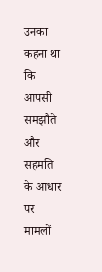उनका कहना था कि आपसी समझौते और सहमति के आधार पर मामलों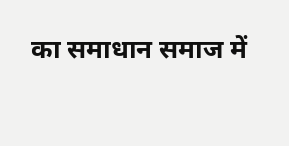का समाधान समाज में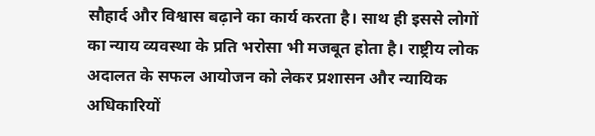सौहार्द और विश्वास बढ़ाने का कार्य करता है। साथ ही इससे लोगों का न्याय व्यवस्था के प्रति भरोसा भी मजबूत होता है। राष्ट्रीय लोक अदालत के सफल आयोजन को लेकर प्रशासन और न्यायिक अधिकारियों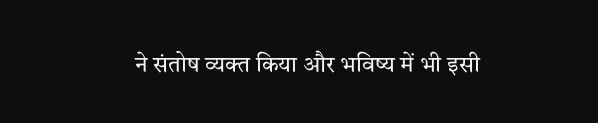ने संतोष व्यक्त किया और भविष्य में भी इसी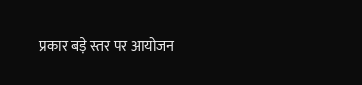प्रकार बड़े स्तर पर आयोजन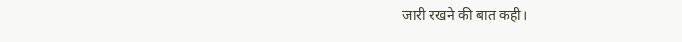जारी रखने की बात कही।